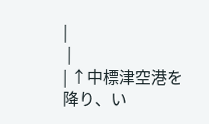|
 |
| ↑中標津空港を降り、い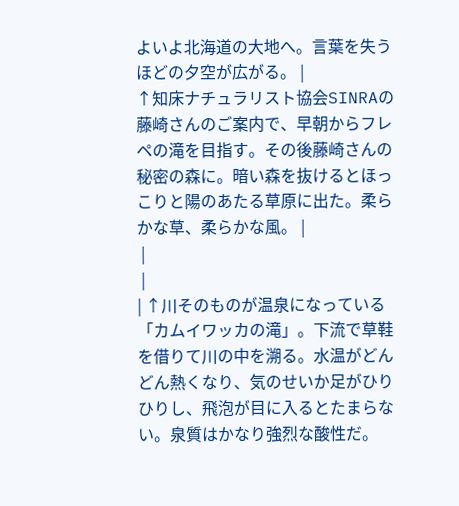よいよ北海道の大地へ。言葉を失うほどの夕空が広がる。 |
↑知床ナチュラリスト協会SINRAの藤崎さんのご案内で、早朝からフレペの滝を目指す。その後藤崎さんの秘密の森に。暗い森を抜けるとほっこりと陽のあたる草原に出た。柔らかな草、柔らかな風。 |
 |
 |
| ↑川そのものが温泉になっている「カムイワッカの滝」。下流で草鞋を借りて川の中を溯る。水温がどんどん熱くなり、気のせいか足がひりひりし、飛泡が目に入るとたまらない。泉質はかなり強烈な酸性だ。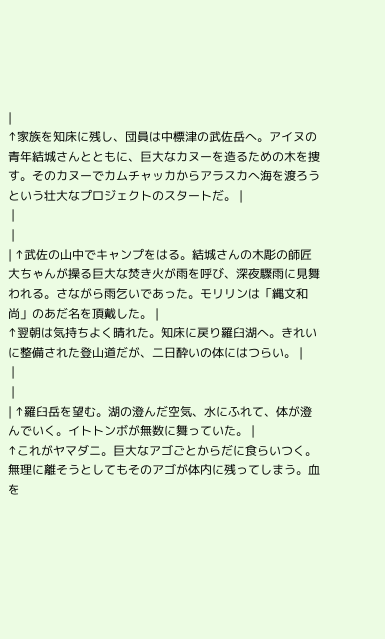|
↑家族を知床に残し、団員は中標津の武佐岳へ。アイヌの青年結城さんとともに、巨大なカヌーを造るための木を捜す。そのカヌーでカムチャッカからアラスカへ海を渡ろうという壮大なプロジェクトのスタートだ。 |
 |
 |
| ↑武佐の山中でキャンプをはる。結城さんの木彫の師匠大ちゃんが操る巨大な焚き火が雨を呼び、深夜驟雨に見舞われる。さながら雨乞いであった。モリリンは「縄文和尚」のあだ名を頂戴した。 |
↑翌朝は気持ちよく晴れた。知床に戻り羅臼湖へ。きれいに整備された登山道だが、二日酔いの体にはつらい。 |
 |
 |
| ↑羅臼岳を望む。湖の澄んだ空気、水にふれて、体が澄んでいく。イトトンボが無数に舞っていた。 |
↑これがヤマダニ。巨大なアゴごとからだに食らいつく。無理に離そうとしてもそのアゴが体内に残ってしまう。血を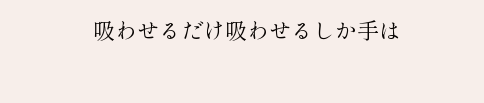吸わせるだけ吸わせるしか手は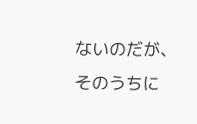ないのだが、そのうちに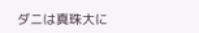ダニは真珠大に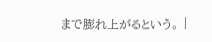まで膨れ上がるという。 |